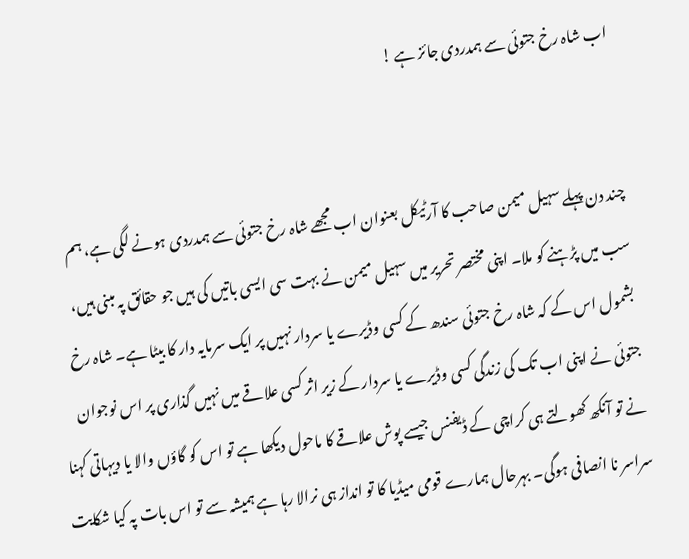اب شاہ رخ جتوئی سے ہمدردی جائز ہے !


چند دن پہلے سہیل میمن صاحب کا آرٹیکل بعنوان اب مجھے شاہ رخ جتوئی سے ہمدردی ہونے لگی ہے، ہم سب میں پڑہنے کو ملا۔ اپنی مختصر تحریر میں سہیل میمن نے بہت سی ایسی باتیں کی ہیں جو حقائق پہ مبنی ہیں، بشمول اس کے کہ شاہ رخ جتوئی سندھ کے کسی وڈیرے یا سردار نہیں پر ایک سرمایہ دار کا بیٹا ہے۔ شاہ رخ جتوئی نے اپنی اب تک کی زندگی کسی وڈیرے یا سردار کے زیر اثر کسی علاقے میں نہیں گذاری پر اس نوجوان نے تو آنکھ کھولتے ہی کراچی کے ڈیفنس جیسے پوش علاقے کا ماحول دیکھا ہے تو اس کو گاؤں والا یا دیہاتی کہنا سراسر نا انصافی ہوگی۔ بہرحال ہمارے قومی میڈیا کا تو انداز ہی نرالا رہا ہے ہمیشہ سے تو اس بات پہ کیا شکایت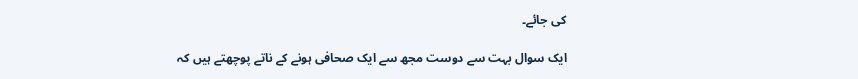کی جائے۔

ایک سوال بہت سے دوست مجھ سے ایک صحافی ہونے کے ناتے پوچھتے ہیں کہ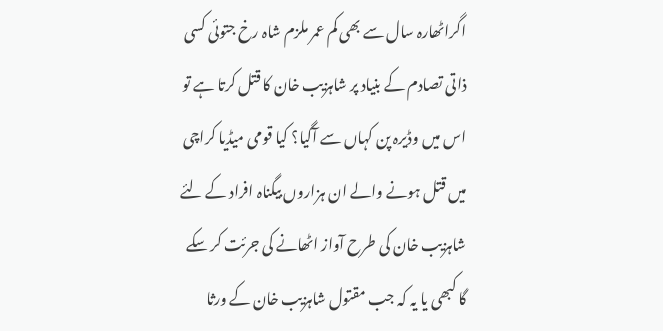اگراٹھارہ سال سے بھی کم عمر ملزم شاہ رخ جتوئی کسی ذاتی تصادم کے بنیاد پر شاہزیب خان کا قتل کرتا ہے تو اس میں وڈیرہ پن کہاں سے آگیا؟ کیا قومی میڈیا کراچی میں قتل ہونے والے ان ہزاروں بیگناہ افراد کے لئے شاہزیب خان کی طرح آواز اٹھانے کی جرئت کر سکے گا کبھی یا یہ کہ جب مقتول شاہزیب خان کے ورثا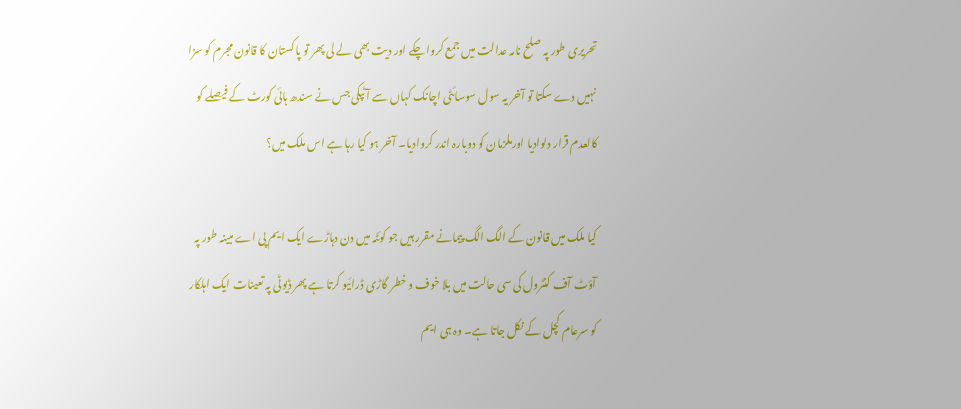تحریری طور پہ صلح نامہ عدالت میں جمع کروا چکے اور دیت بھی لے لی پھر تو پاکستان کا قانون مجرم کو سزا نہیں دے سکتا تو آخر یہ سول سوسائٹی اچانک کہاں سے آ ٹپکی جس نے سندھ ہائی کورٹ کے فیصلے کو کالعدم قرار دلوادیا اورملزمان کو دوبارہ اندر کروادیا۔ آخر ہو کیا رہا ہے اس ملک میں؟

کیا ملک میں قانون کے الگ الگ پیمانے مقرر ہیں جو کوئٹہ میں دن دہاڑے ایک ایم پی اے مبینہ طور پہ آؤٹ آف کنٹرول کی سی حالت میں بلا خوف و خطر گاڑی ڈرائیو کرتا ہے پھر ڈیوٹی پہ تعینات ایک اہلکار کو سرعام کچل کے نکل جاتا ہے۔ وہ ہی ایم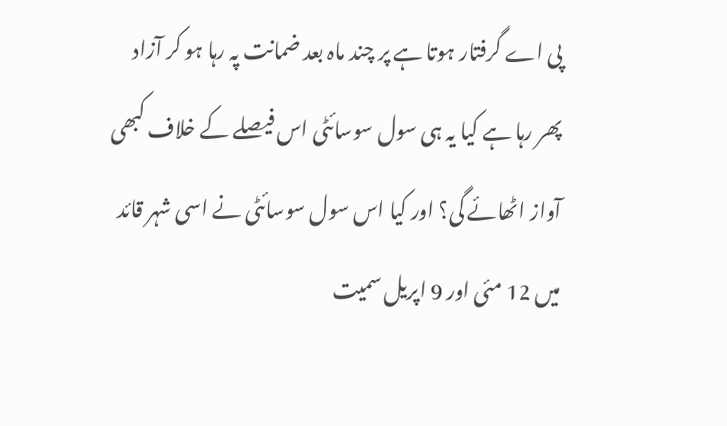پی اے گرفتار ہوتا ہے پر چند ماہ بعد ضمانت پہ رہا ہو کر آزاد پھر رہا ہے کیا یہ ہی سول سوسائٹی اس فیصلے کے خلاف کبھی آواز اٹھائے گی؟ اور کیا اس سول سوسائٹی نے اسی شہر قائد میں 12 مئی اور 9 اپریل سمیت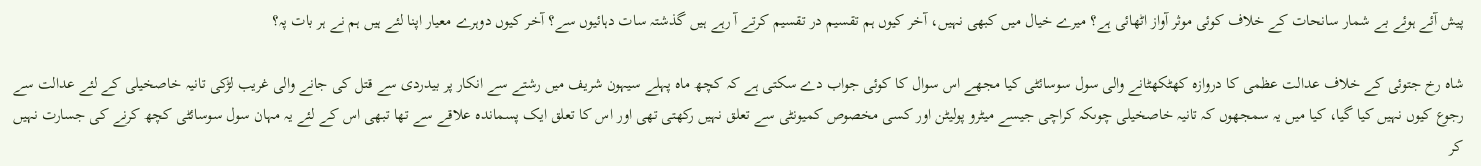پیش آئے ہوئے بے شمار سانحات کے خلاف کوئی موثر آواز اٹھائی ہے؟ میرے خیال میں کبھی نہیں، آخر کیوں ہم تقسیم در تقسیم کرتے آ رہے ہیں گذشتہ سات دہائیوں سے؟ آخر کیوں دوہرے معیار اپنا لئے ہیں ہم نے ہر بات پہ؟

شاہ رخ جتوئی کے خلاف عدالت عظمی کا دروازہ کھٹکھٹانے والی سول سوسائٹی کیا مجھے اس سوال کا کوئی جواب دے سکتی ہے کہ کچھ ماہ پہلے سیہون شریف میں رشتے سے انکار پر بیدردی سے قتل کی جانے والی غریب لڑکی تانیہ خاصخیلی کے لئے عدالت سے رجوع کیوں نہیں کیا گیا، کیا میں یہ سمجھوں کہ تانیہ خاصخیلی چوںکہ کراچی جیسے میٹرو پولیٹن اور کسی مخصوص کمیونٹی سے تعلق نہیں رکھتی تھی اور اس کا تعلق ایک پسماندہ علاقے سے تھا تبھی اس کے لئے یہ مہان سول سوسائٹی کچھ کرنے کی جسارت نہیں کر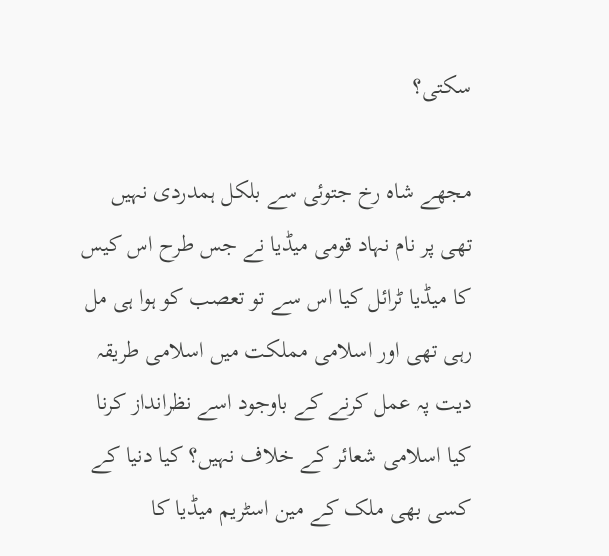سکتی؟

مجھے شاہ رخ جتوئی سے بلکل ہمدردی نہیں تھی پر نام نہاد قومی میڈیا نے جس طرح اس کیس کا میڈیا ٹرائل کیا اس سے تو تعصب کو ہوا ہی مل رہی تھی اور اسلامی مملکت میں اسلامی طریقہ دیت پہ عمل کرنے کے باوجود اسے نظرانداز کرنا کیا اسلامی شعائر کے خلاف نہیں؟ کیا دنیا کے کسی بھی ملک کے مین اسٹریم میڈیا کا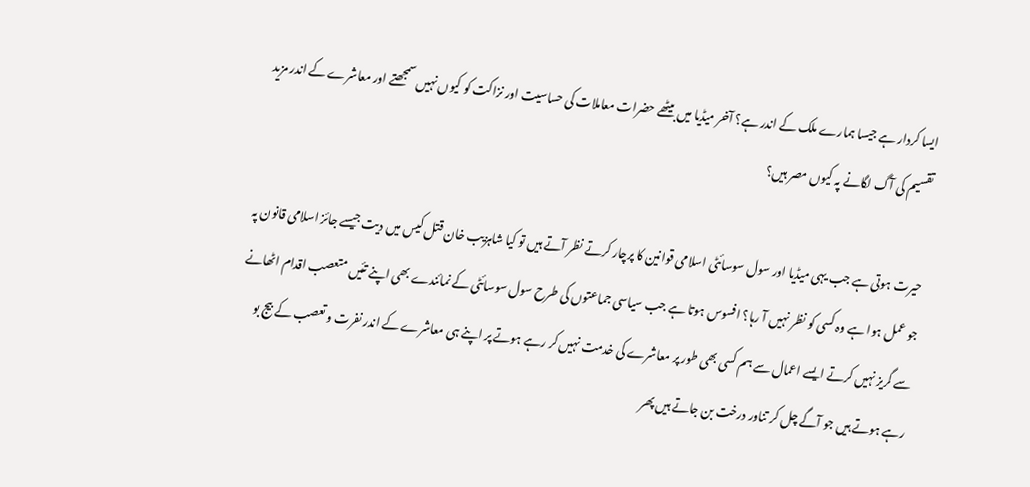ایسا کردار ہے جیسا ہمارے ملک کے اندر ہے؟ آخر میڈیا میں بیٹھے حضرات معاملات کی حساسیت اور نزاکت کو کیوں نہیں سمجھتے اور معاشرے کے اندر مزید تقسیم کی آگ لگانے پہ کیوں مصر ہیں؟

حیرت ہوتی ہے جب یہی میڈیا اور سول سوسائٹی اسلامی قوانین کا پرچار کرتے نظر آتے ہیں تو کیا شاہزیب خان قتل کیس میں دیت جیسے جائز اسلامی قانون پہ جو عمل ہوا ہے وہ کسی کو نظر نہیں آ رہا؟ افسوس ہوتا ہے جب سیاسی جماعتوں کی طرح سول سوسائٹی کے نمائندے بھی اپنے تئیں متعصب اقدام اٹھانے سے گریز نہیں کرتے ایسے اعمال سے ہم کسی بھی طور پر معاشرے کی خدمت نہیں کر رہے ہوتے پر اپنے ہی معاشرے کے اندر نفرت و تعصب کے بیج بو رہے ہوتے ہیں جو آگے چل کر تناور درخت بن جاتے ہیں پھر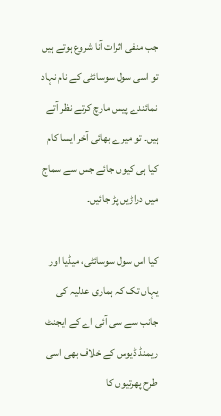جب منفی اثرات آنا شروع ہوتے ہیں تو اسی سول سوسائٹی کے نام نہاد نمائندے پیس مارچ کرتے نظر آتے ہیں۔ تو میرے بھائی آخر ایسا کام کیا ہی کیوں جائے جس سے سماج میں دراڑیں پڑ جائیں۔

کیا اس سول سوسائٹی، میڈیا اور یہاں تک کہ ہماری عدلیہ کی جانب سے سی آئی اے کے ایجنٹ ریمنڈ ڈیوس کے خلاف بھی اسی طرح پھرتیوں کا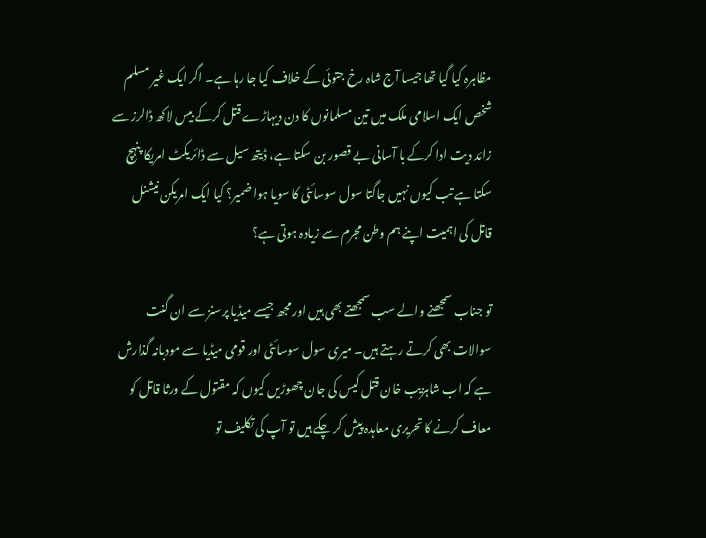مظاہرہ کیا گیا تھا جیسا آج شاہ رخ جتوئی کے خلاف کیا جا رہا ہے۔ اگر ایک غیر مسلم شخص ایک اسلامی ملک میں تین مسلمانوں کا دن دیہاڑے قتل کرکے بیس لاکھ ڈالرز سے زائد دیت ادا کرکے با آسانی بے قصور بن سکتا ہے، ڈیتھ سیل سے ڈائریکٹ امریکا پنہچ سکتا ہے تب کیوں نہیں جاگتا سول سوسائٹی کا سویا ہوا ضمیر؟ کیا ایک امریکن نیشنل قاتل کی اہمیت اپنے ہم وطن مجرم سے زیادہ ہوتی ہے؟

تو جناب سمجھنے والے سب سمجھتے بھی ہیں اور مجھ جیسے میڈیا پرسنز سے ان گنت سوالات بھی کرتے رہتے ہیں۔ میری سول سوسائٹی اور قومی میڈیا سے مودبانہ گذارش ہے کہ اب شاہزیب خان قتل کیس کی جان چھوڑیں کیوں کہ مقتول کے ورثا قاتل کو معاف کرنے کا تحریری معاہدہ پیش کر چکے ہیں تو آپ کی تکلیف تو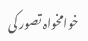خوامخواہ تصور کی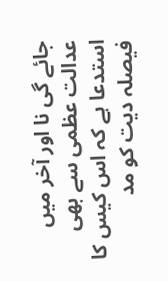جائے گی نا اور آخر میں عدالت عظمی سے بھی استدعا ہے کہ اس کیس کا فیصلہ دیت کو مد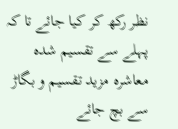نظر رکھ کر کیا جائے تا کہ پہلے سے تقسیم شدہ معاشرہ مزید تقسیم و بگاڑ سے بچ جائے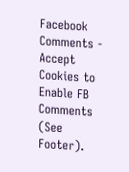Facebook Comments - Accept Cookies to Enable FB Comments (See Footer).